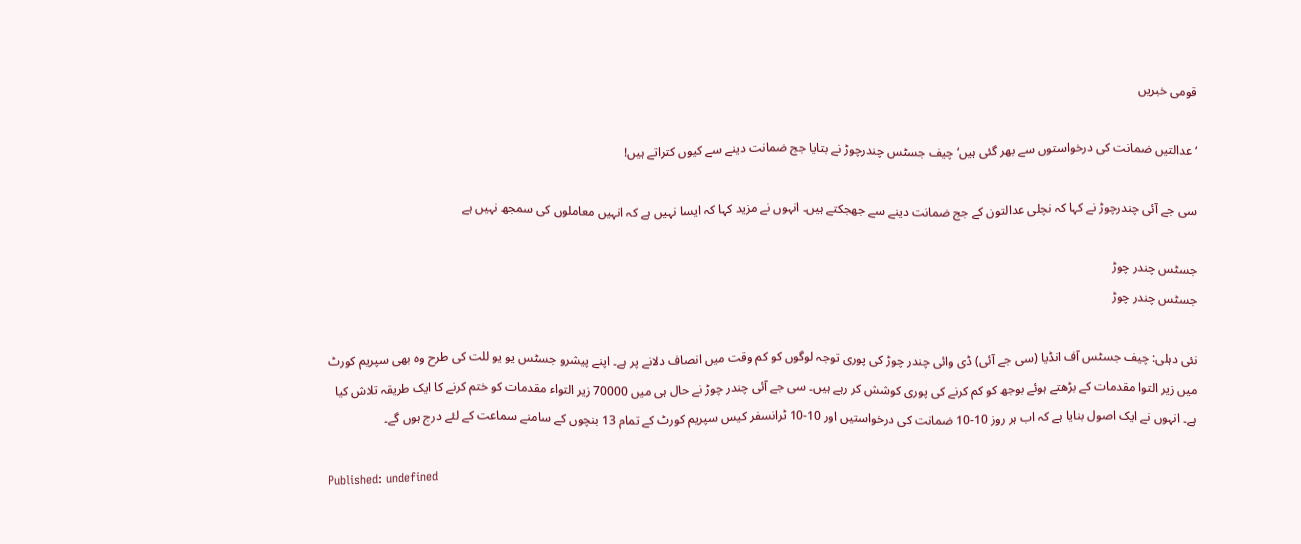قومی خبریں

‘عدالتیں ضمانت کی درخواستوں سے بھر گئی ہیں‘ چیف جسٹس چندرچوڑ نے بتایا جج ضمانت دینے سے کیوں کتراتے ہیں!

سی جے آئی چندرچوڑ نے کہا کہ نچلی عدالتون کے جج ضمانت دینے سے جھجکتے ہیں۔ انہوں نے مزید کہا کہ ایسا نہیں ہے کہ انہیں معاملوں کی سمجھ نہیں ہے

جسٹس چندر چوڑ
جسٹس چندر چوڑ

نئی دہلی: چیف جسٹس آف انڈیا (سی جے آئی) ڈی وائی چندر چوڑ کی پوری توجہ لوگوں کو کم وقت میں انصاف دلانے پر ہے۔ اپنے پیشرو جسٹس یو یو للت کی طرح وہ بھی سپریم کورٹ میں زیر التوا مقدمات کے بڑھتے ہوئے بوجھ کو کم کرنے کی پوری کوشش کر رہے ہیں۔ سی جے آئی چندر چوڑ نے حال ہی میں 70000 زیر التواء مقدمات کو ختم کرنے کا ایک طریقہ تلاش کیا ہے۔ انہوں نے ایک اصول بنایا ہے کہ اب ہر روز 10-10 ضمانت کی درخواستیں اور 10-10 ٹرانسفر کیس سپریم کورٹ کے تمام 13 بنچوں کے سامنے سماعت کے لئے درج ہوں گے۔

Published: undefined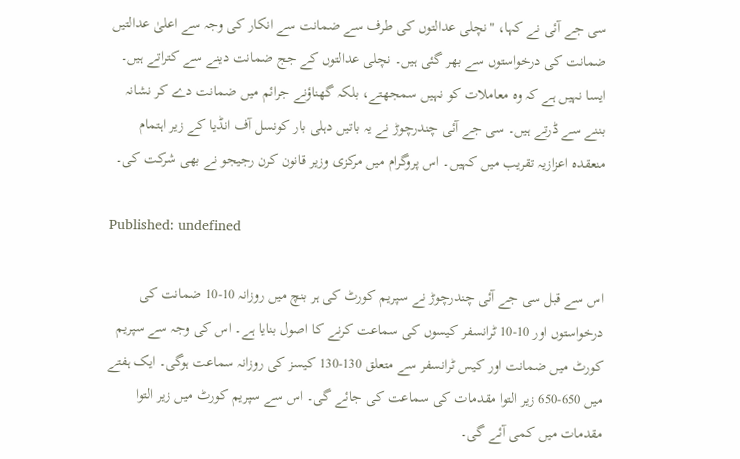سی جے آئی نے کہا، "نچلی عدالتوں کی طرف سے ضمانت سے انکار کی وجہ سے اعلیٰ عدالتیں ضمانت کی درخواستوں سے بھر گئی ہیں۔ نچلی عدالتوں کے جج ضمانت دینے سے کتراتے ہیں۔ ایسا نہیں ہے کہ وہ معاملات کو نہیں سمجھتے، بلکہ گھناؤنے جرائم میں ضمانت دے کر نشانہ بننے سے ڈرتے ہیں۔ سی جے آئی چندرچوڑ نے یہ باتیں دہلی بار کونسل آف انڈیا کے زیر اہتمام منعقدہ اعزازیہ تقریب میں کہیں۔ اس پروگرام میں مرکزی وزیر قانون کرن رجیجو نے بھی شرکت کی۔

Published: undefined

اس سے قبل سی جے آئی چندرچوڑ نے سپریم کورٹ کی ہر بنچ میں روزانہ 10-10 ضمانت کی درخواستوں اور 10-10 ٹرانسفر کیسوں کی سماعت کرنے کا اصول بنایا ہے۔ اس کی وجہ سے سپریم کورٹ میں ضمانت اور کیس ٹرانسفر سے متعلق 130-130 کیسز کی روزانہ سماعت ہوگی۔ ایک ہفتے میں 650-650 زیر التوا مقدمات کی سماعت کی جائے گی۔ اس سے سپریم کورٹ میں زیر التوا مقدمات میں کمی آئے گی۔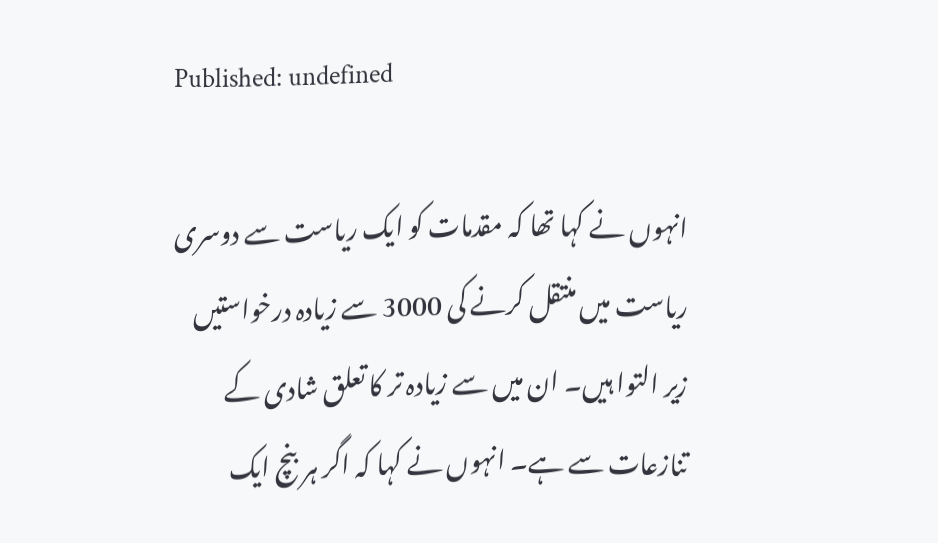Published: undefined

انہوں نے کہا تھا کہ مقدمات کو ایک ریاست سے دوسری ریاست میں منتقل کرنے کی 3000 سے زیادہ درخواستیں زیر التوا ہیں۔ ان میں سے زیادہ تر کا تعلق شادی کے تنازعات سے ہے۔ انہوں نے کہا کہ اگر ہر بنچ ایک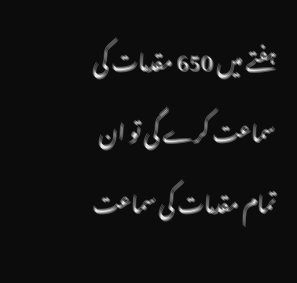ہفتے میں 650 مقدمات کی سماعت کرے گی تو ان تمام مقدمات کی سماعت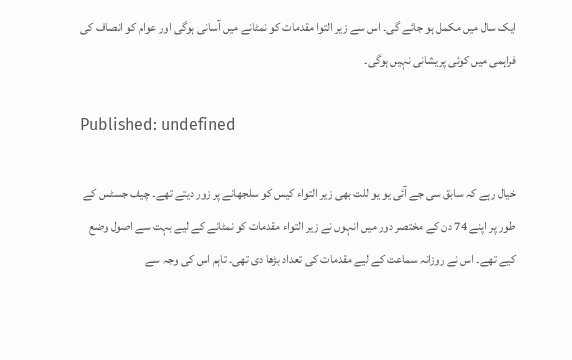ایک سال میں مکمل ہو جائے گی۔ اس سے زیر التوا مقدمات کو نمٹانے میں آسانی ہوگی اور عوام کو انصاف کی فراہمی میں کوئی پریشانی نہیں ہوگی۔

Published: undefined

خیال رہے کہ سابق سی جے آئی یو یو للت بھی زیر التواء کیس کو سلجھانے پر زور دیتے تھے۔ چیف جسٹس کے طور پر اپنے 74 دن کے مختصر دور میں انہوں نے زیر التواء مقدمات کو نمٹانے کے لیے بہت سے اصول وضع کیے تھے۔ اس نے روزانہ سماعت کے لیے مقدمات کی تعداد بڑھا دی تھی۔ تاہم اس کی وجہ سے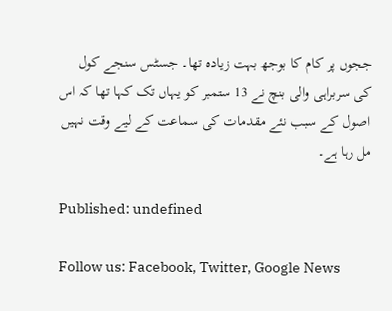ججوں پر کام کا بوجھ بہت زیادہ تھا۔ جسٹس سنجے کول کی سربراہی والی بنچ نے 13 ستمبر کو یہاں تک کہا تھا کہ اس اصول کے سبب نئے مقدمات کی سماعت کے لیے وقت نہیں مل رہا ہے۔

Published: undefined

Follow us: Facebook, Twitter, Google News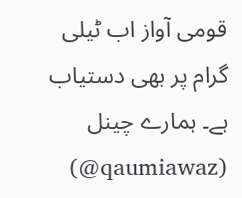قومی آواز اب ٹیلی گرام پر بھی دستیاب ہے۔ ہمارے چینل (qaumiawaz@)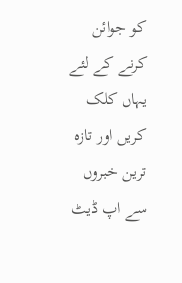کو جوائن کرنے کے لئے یہاں کلک کریں اور تازہ ترین خبروں سے اپ ڈیٹ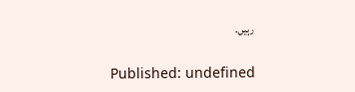رہیں۔

Published: undefined